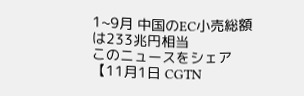1~9月 中国のEC小売総額は233兆円相当
このニュースをシェア
【11月1日 CGTN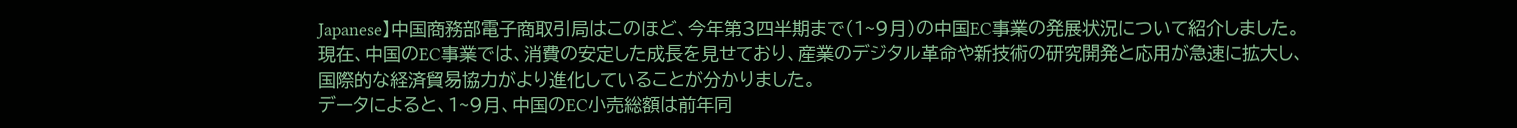Japanese】中国商務部電子商取引局はこのほど、今年第3四半期まで(1~9月)の中国EC事業の発展状況について紹介しました。現在、中国のEC事業では、消費の安定した成長を見せており、産業のデジタル革命や新技術の研究開発と応用が急速に拡大し、国際的な経済貿易協力がより進化していることが分かりました。
データによると、1~9月、中国のEC小売総額は前年同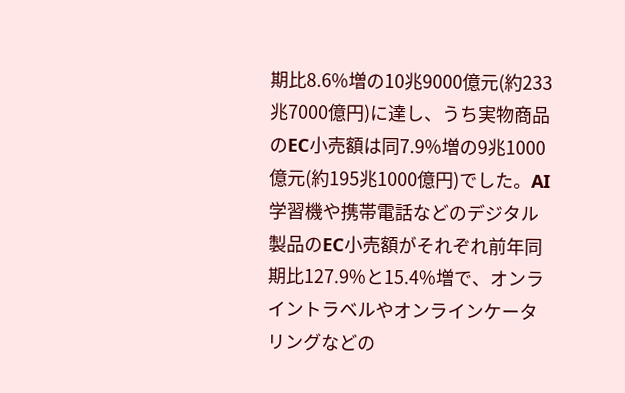期比8.6%増の10兆9000億元(約233兆7000億円)に達し、うち実物商品のEC小売額は同7.9%増の9兆1000億元(約195兆1000億円)でした。AI学習機や携帯電話などのデジタル製品のEC小売額がそれぞれ前年同期比127.9%と15.4%増で、オンライントラベルやオンラインケータリングなどの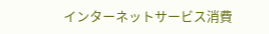インターネットサービス消費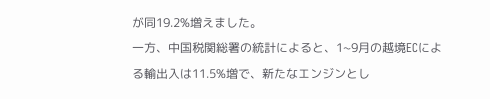が同19.2%増えました。
一方、中国税関総署の統計によると、1~9月の越境ECによる輸出入は11.5%増で、新たなエンジンとし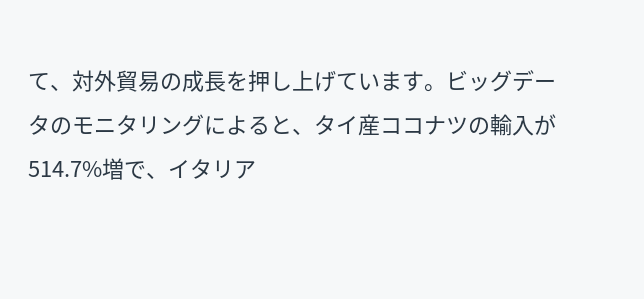て、対外貿易の成長を押し上げています。ビッグデータのモニタリングによると、タイ産ココナツの輸入が514.7%増で、イタリア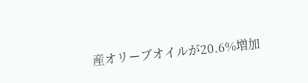産オリーブオイルが20.6%増加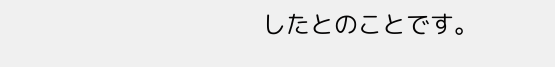したとのことです。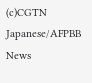(c)CGTN Japanese/AFPBB News